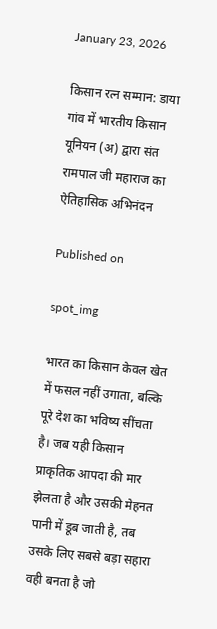January 23, 2026

किसान रत्न सम्मान: डाया गांव में भारतीय किसान यूनियन (अ) द्वारा संत रामपाल जी महाराज का ऐतिहासिक अभिनंदन

Published on

spot_img

भारत का किसान केवल खेत में फसल नहीं उगाता, बल्कि पूरे देश का भविष्य सींचता है। जब यही किसान प्राकृतिक आपदा की मार झेलता है और उसकी मेहनत पानी में डूब जाती है, तब उसके लिए सबसे बड़ा सहारा वही बनता है जो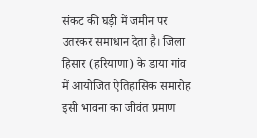संकट की घड़ी में जमीन पर उतरकर समाधान देता है। जिला हिसार (हरियाणा) के डाया गांव में आयोजित ऐतिहासिक समारोह इसी भावना का जीवंत प्रमाण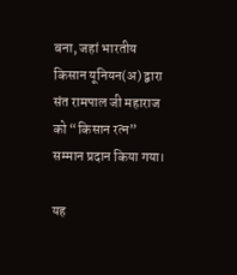बना, जहां भारतीय किसान यूनियन(अ) द्वारा संत रामपाल जी महाराज को “किसान रत्न” सम्मान प्रदान किया गया।

यह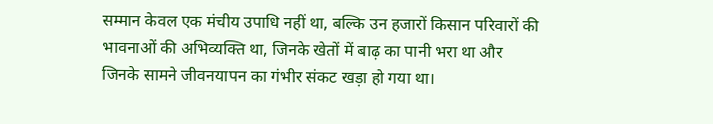सम्मान केवल एक मंचीय उपाधि नहीं था, बल्कि उन हजारों किसान परिवारों की भावनाओं की अभिव्यक्ति था, जिनके खेतों में बाढ़ का पानी भरा था और जिनके सामने जीवनयापन का गंभीर संकट खड़ा हो गया था।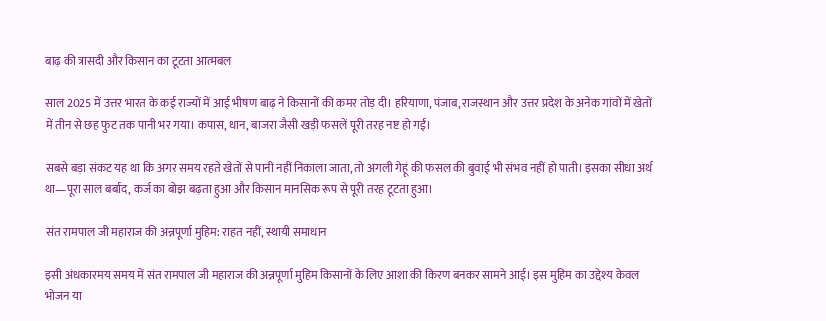बाढ़ की त्रासदी और किसान का टूटता आत्मबल

साल 2025 में उत्तर भारत के कई राज्यों में आई भीषण बाढ़ ने किसानों की कमर तोड़ दी। हरियाणा, पंजाब, राजस्थान और उत्तर प्रदेश के अनेक गांवों में खेतों में तीन से छह फुट तक पानी भर गया। कपास, धान, बाजरा जैसी खड़ी फसलें पूरी तरह नष्ट हो गईं।

सबसे बड़ा संकट यह था कि अगर समय रहते खेतों से पानी नहीं निकाला जाता, तो अगली गेहूं की फसल की बुवाई भी संभव नहीं हो पाती। इसका सीधा अर्थ था—पूरा साल बर्बाद, कर्ज का बोझ बढ़ता हुआ और किसान मानसिक रूप से पूरी तरह टूटता हुआ।

संत रामपाल जी महाराज की अन्नपूर्णा मुहिम: राहत नहीं, स्थायी समाधान

इसी अंधकारमय समय में संत रामपाल जी महाराज की अन्नपूर्णा मुहिम किसानों के लिए आशा की किरण बनकर सामने आई। इस मुहिम का उद्देश्य केवल भोजन या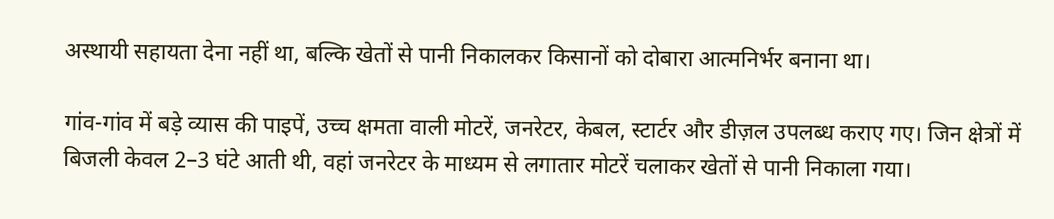अस्थायी सहायता देना नहीं था, बल्कि खेतों से पानी निकालकर किसानों को दोबारा आत्मनिर्भर बनाना था।

गांव-गांव में बड़े व्यास की पाइपें, उच्च क्षमता वाली मोटरें, जनरेटर, केबल, स्टार्टर और डीज़ल उपलब्ध कराए गए। जिन क्षेत्रों में बिजली केवल 2–3 घंटे आती थी, वहां जनरेटर के माध्यम से लगातार मोटरें चलाकर खेतों से पानी निकाला गया।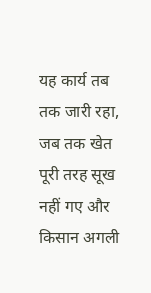यह कार्य तब तक जारी रहा, जब तक खेत पूरी तरह सूख नहीं गए और किसान अगली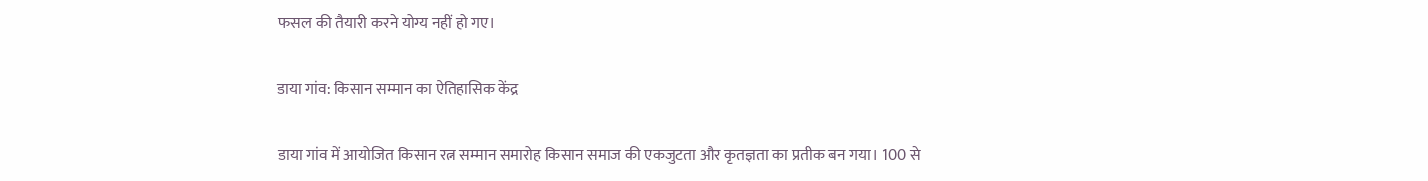फसल की तैयारी करने योग्य नहीं हो गए।

डाया गांव: किसान सम्मान का ऐतिहासिक केंद्र

डाया गांव में आयोजित किसान रत्न सम्मान समारोह किसान समाज की एकजुटता और कृतज्ञता का प्रतीक बन गया। 100 से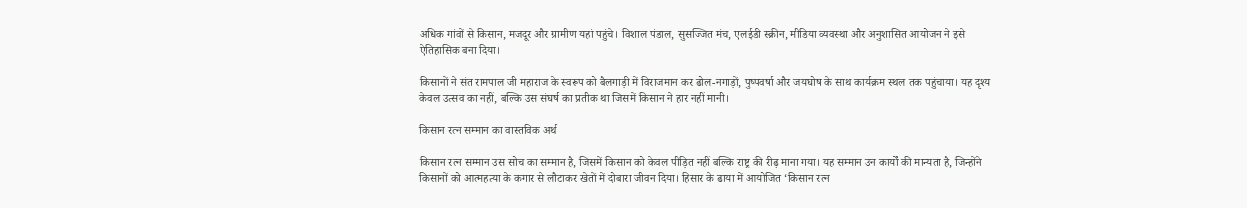अधिक गांवों से किसान, मजदूर और ग्रामीण यहां पहुंचे। विशाल पंडाल, सुसज्जित मंच, एलईडी स्क्रीन, मीडिया व्यवस्था और अनुशासित आयोजन ने इसे ऐतिहासिक बना दिया।

किसानों ने संत रामपाल जी महाराज के स्वरूप को बैलगाड़ी में विराजमान कर ढोल-नगाड़ों, पुष्पवर्षा और जयघोष के साथ कार्यक्रम स्थल तक पहुंचाया। यह दृश्य केवल उत्सव का नहीं, बल्कि उस संघर्ष का प्रतीक था जिसमें किसान ने हार नहीं मानी।

किसान रत्न सम्मान का वास्तविक अर्थ

किसान रत्न सम्मान उस सोच का सम्मान है, जिसमें किसान को केवल पीड़ित नहीं बल्कि राष्ट्र की रीढ़ माना गया। यह सम्मान उन कार्यों की मान्यता है, जिन्होंने किसानों को आत्महत्या के कगार से लौटाकर खेतों में दोबारा जीवन दिया। हिसार के ढाया में आयोजित ‘किसान रत्न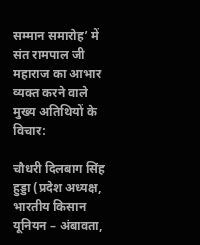सम्मान समारोह’ में संत रामपाल जी महाराज का आभार व्यक्त करने वाले मुख्य अतिथियों के विचार:

चौधरी दिलबाग सिंह हुड्डा (प्रदेश अध्यक्ष, भारतीय किसान यूनियन – अंबावता,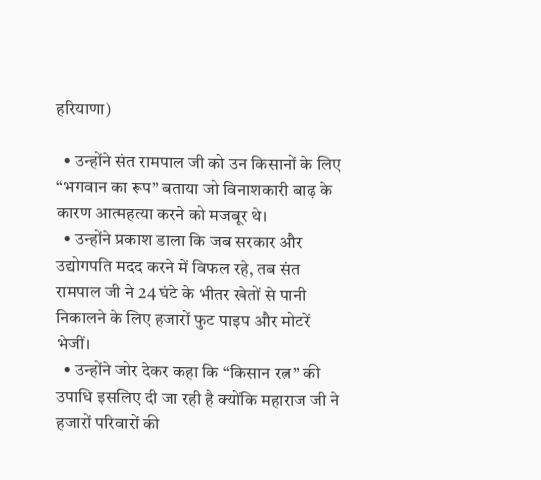हरियाणा)

  • उन्होंने संत रामपाल जी को उन किसानों के लिए “भगवान का रूप” बताया जो विनाशकारी बाढ़ के कारण आत्महत्या करने को मजबूर थे।
  • उन्होंने प्रकाश डाला कि जब सरकार और उद्योगपति मदद करने में विफल रहे, तब संत रामपाल जी ने 24 घंटे के भीतर खेतों से पानी निकालने के लिए हजारों फुट पाइप और मोटरें भेजीं।
  • उन्होंने जोर देकर कहा कि “किसान रत्न” की उपाधि इसलिए दी जा रही है क्योंकि महाराज जी ने हजारों परिवारों की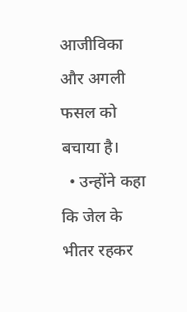आजीविका और अगली फसल को बचाया है।
  • उन्होंने कहा कि जेल के भीतर रहकर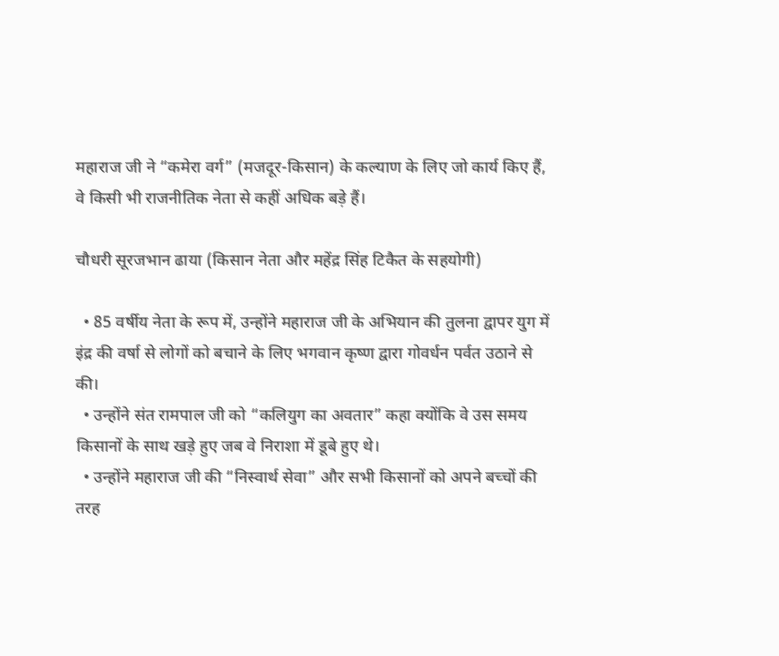महाराज जी ने “कमेरा वर्ग” (मजदूर-किसान) के कल्याण के लिए जो कार्य किए हैं, वे किसी भी राजनीतिक नेता से कहीं अधिक बड़े हैं।

चौधरी सूरजभान ढाया (किसान नेता और महेंद्र सिंह टिकैत के सहयोगी)

  • 85 वर्षीय नेता के रूप में, उन्होंने महाराज जी के अभियान की तुलना द्वापर युग में इंद्र की वर्षा से लोगों को बचाने के लिए भगवान कृष्ण द्वारा गोवर्धन पर्वत उठाने से की।
  • उन्होंने संत रामपाल जी को “कलियुग का अवतार” कहा क्योंकि वे उस समय किसानों के साथ खड़े हुए जब वे निराशा में डूबे हुए थे।
  • उन्होंने महाराज जी की “निस्वार्थ सेवा” और सभी किसानों को अपने बच्चों की तरह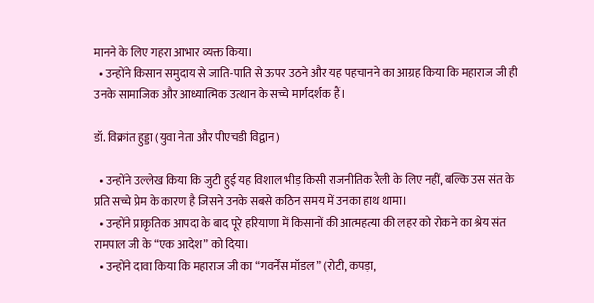मानने के लिए गहरा आभार व्यक्त किया।
  • उन्होंने किसान समुदाय से जाति-पाति से ऊपर उठने और यह पहचानने का आग्रह किया कि महाराज जी ही उनके सामाजिक और आध्यात्मिक उत्थान के सच्चे मार्गदर्शक हैं।

डॉ. विक्रांत हुड्डा (युवा नेता और पीएचडी विद्वान)

  • उन्होंने उल्लेख किया कि जुटी हुई यह विशाल भीड़ किसी राजनीतिक रैली के लिए नहीं, बल्कि उस संत के प्रति सच्चे प्रेम के कारण है जिसने उनके सबसे कठिन समय में उनका हाथ थामा।
  • उन्होंने प्राकृतिक आपदा के बाद पूरे हरियाणा में किसानों की आत्महत्या की लहर को रोकने का श्रेय संत रामपाल जी के “एक आदेश” को दिया।
  • उन्होंने दावा किया कि महाराज जी का “गवर्नेंस मॉडल” (रोटी, कपड़ा,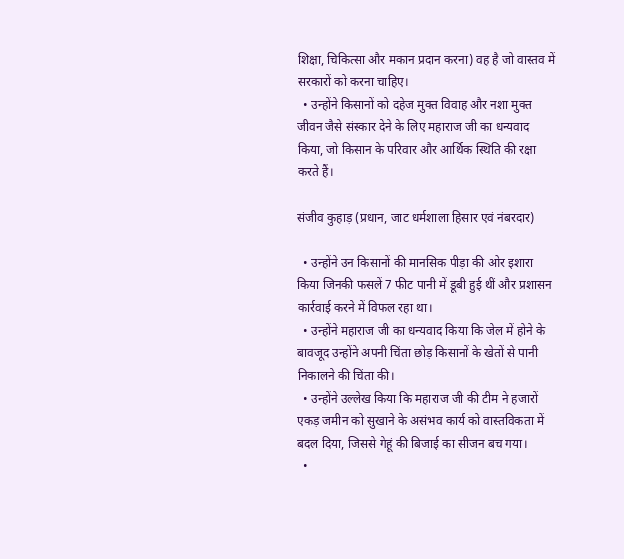शिक्षा, चिकित्सा और मकान प्रदान करना) वह है जो वास्तव में सरकारों को करना चाहिए।
  • उन्होंने किसानों को दहेज मुक्त विवाह और नशा मुक्त जीवन जैसे संस्कार देने के लिए महाराज जी का धन्यवाद किया, जो किसान के परिवार और आर्थिक स्थिति की रक्षा करते हैं।

संजीव कुहाड़ (प्रधान, जाट धर्मशाला हिसार एवं नंबरदार)

  • उन्होंने उन किसानों की मानसिक पीड़ा की ओर इशारा किया जिनकी फसलें 7 फीट पानी में डूबी हुई थीं और प्रशासन कार्रवाई करने में विफल रहा था।
  • उन्होंने महाराज जी का धन्यवाद किया कि जेल में होने के बावजूद उन्होंने अपनी चिंता छोड़ किसानों के खेतों से पानी निकालने की चिंता की।
  • उन्होंने उल्लेख किया कि महाराज जी की टीम ने हजारों एकड़ जमीन को सुखाने के असंभव कार्य को वास्तविकता में बदल दिया, जिससे गेहूं की बिजाई का सीजन बच गया।
  •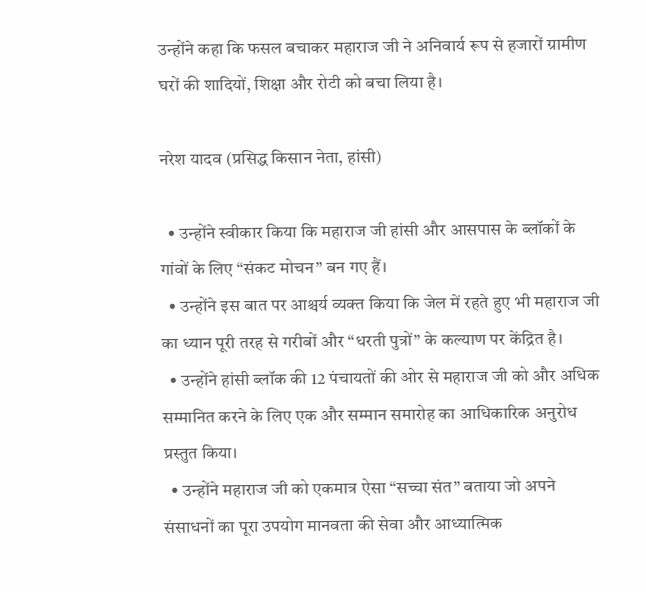उन्होंने कहा कि फसल बचाकर महाराज जी ने अनिवार्य रूप से हजारों ग्रामीण घरों की शादियों, शिक्षा और रोटी को बचा लिया है।

नरेश यादव (प्रसिद्ध किसान नेता, हांसी)

  • उन्होंने स्वीकार किया कि महाराज जी हांसी और आसपास के ब्लॉकों के गांवों के लिए “संकट मोचन” बन गए हैं।
  • उन्होंने इस बात पर आश्चर्य व्यक्त किया कि जेल में रहते हुए भी महाराज जी का ध्यान पूरी तरह से गरीबों और “धरती पुत्रों” के कल्याण पर केंद्रित है।
  • उन्होंने हांसी ब्लॉक की 12 पंचायतों की ओर से महाराज जी को और अधिक सम्मानित करने के लिए एक और सम्मान समारोह का आधिकारिक अनुरोध प्रस्तुत किया।
  • उन्होंने महाराज जी को एकमात्र ऐसा “सच्चा संत” बताया जो अपने संसाधनों का पूरा उपयोग मानवता की सेवा और आध्यात्मिक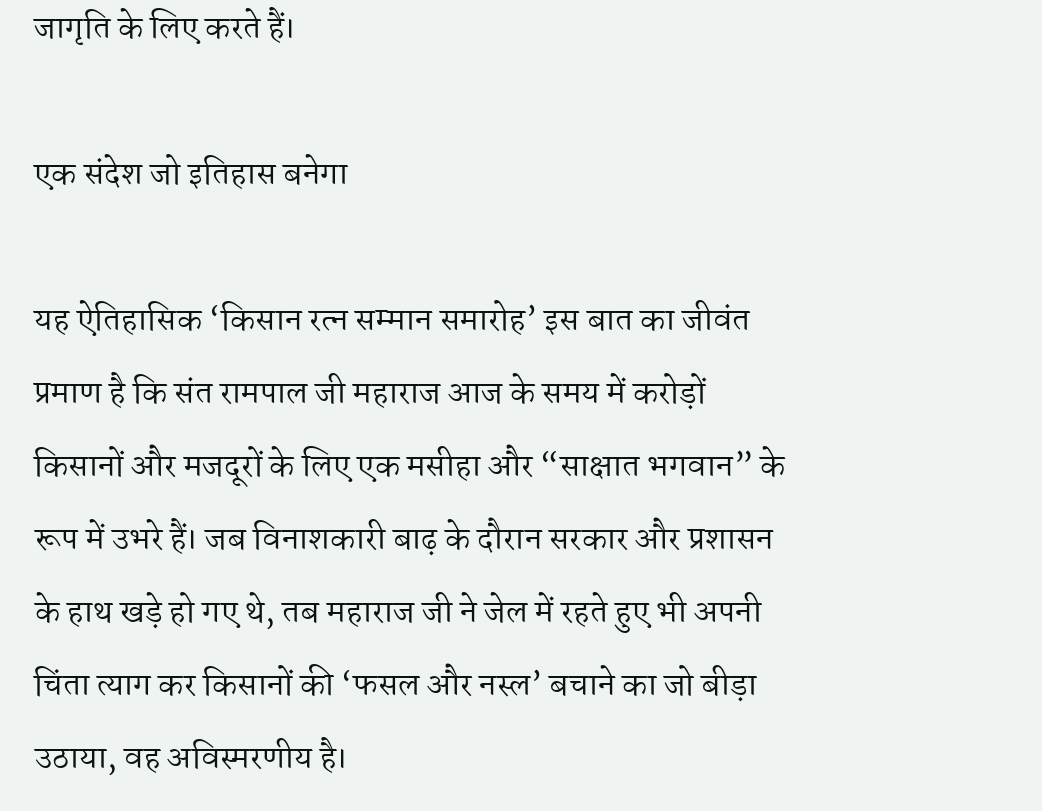जागृति के लिए करते हैं।

एक संदेश जो इतिहास बनेगा

यह ऐतिहासिक ‘किसान रत्न सम्मान समारोह’ इस बात का जीवंत प्रमाण है कि संत रामपाल जी महाराज आज के समय में करोड़ों किसानों और मजदूरों के लिए एक मसीहा और “साक्षात भगवान” के रूप में उभरे हैं। जब विनाशकारी बाढ़ के दौरान सरकार और प्रशासन के हाथ खड़े हो गए थे, तब महाराज जी ने जेल में रहते हुए भी अपनी चिंता त्याग कर किसानों की ‘फसल और नस्ल’ बचाने का जो बीड़ा उठाया, वह अविस्मरणीय है।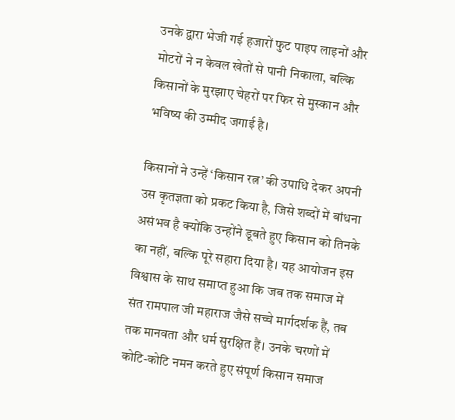उनके द्वारा भेजी गई हजारों फुट पाइप लाइनों और मोटरों ने न केवल खेतों से पानी निकाला, बल्कि किसानों के मुरझाए चेहरों पर फिर से मुस्कान और भविष्य की उम्मीद जगाई है।

किसानों ने उन्हें ‘किसान रत्न’ की उपाधि देकर अपनी उस कृतज्ञता को प्रकट किया है, जिसे शब्दों में बांधना असंभव है क्योंकि उन्होंने डूबते हुए किसान को तिनके का नहीं, बल्कि पूरे सहारा दिया है। यह आयोजन इस विश्वास के साथ समाप्त हुआ कि जब तक समाज में संत रामपाल जी महाराज जैसे सच्चे मार्गदर्शक हैं, तब तक मानवता और धर्म सुरक्षित हैं। उनके चरणों में कोटि-कोटि नमन करते हुए संपूर्ण किसान समाज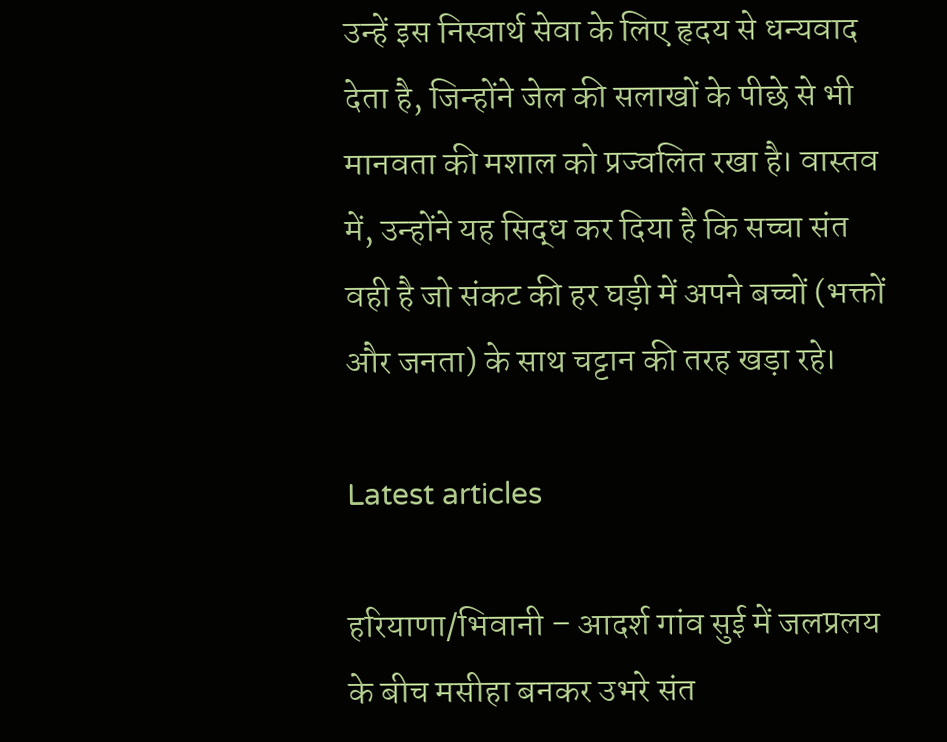उन्हें इस निस्वार्थ सेवा के लिए हृदय से धन्यवाद देता है, जिन्होंने जेल की सलाखों के पीछे से भी मानवता की मशाल को प्रज्वलित रखा है। वास्तव में, उन्होंने यह सिद्ध कर दिया है कि सच्चा संत वही है जो संकट की हर घड़ी में अपने बच्चों (भक्तों और जनता) के साथ चट्टान की तरह खड़ा रहे।

Latest articles

हरियाणा/भिवानी – आदर्श गांव सुई में जलप्रलय के बीच मसीहा बनकर उभरे संत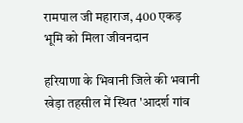रामपाल जी महाराज, 400 एकड़ भूमि को मिला जीवनदान

हरियाणा के भिवानी जिले की भवानी खेड़ा तहसील में स्थित 'आदर्श गांव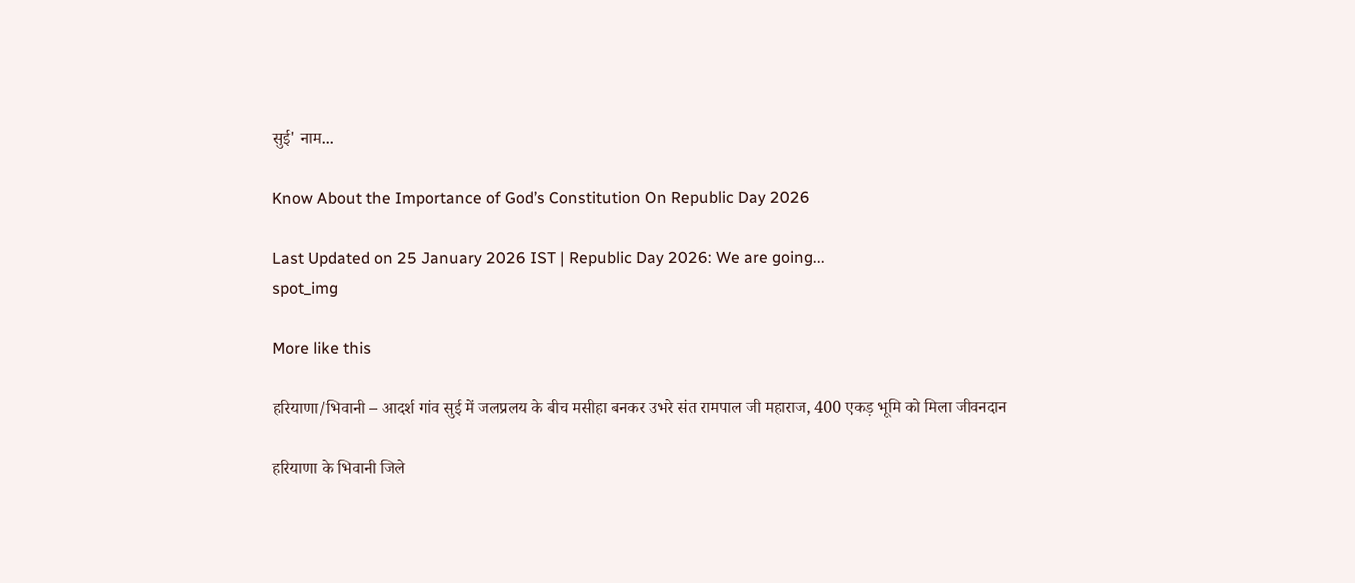सुई' नाम...

Know About the Importance of God’s Constitution On Republic Day 2026

Last Updated on 25 January 2026 IST | Republic Day 2026: We are going...
spot_img

More like this

हरियाणा/भिवानी – आदर्श गांव सुई में जलप्रलय के बीच मसीहा बनकर उभरे संत रामपाल जी महाराज, 400 एकड़ भूमि को मिला जीवनदान

हरियाणा के भिवानी जिले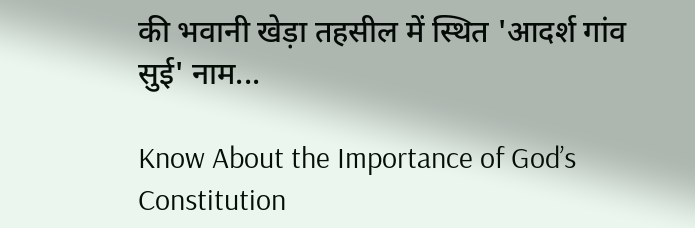की भवानी खेड़ा तहसील में स्थित 'आदर्श गांव सुई' नाम...

Know About the Importance of God’s Constitution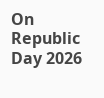On Republic Day 2026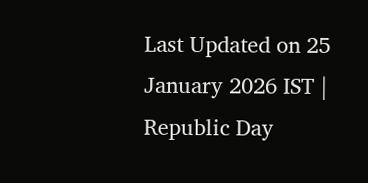Last Updated on 25 January 2026 IST | Republic Day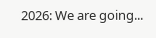2026: We are going...